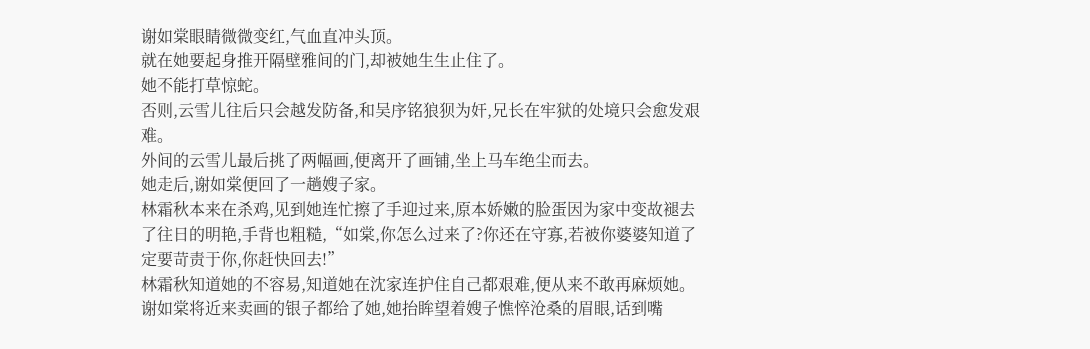谢如棠眼睛微微变红,气血直冲头顶。
就在她要起身推开隔壁雅间的门,却被她生生止住了。
她不能打草惊蛇。
否则,云雪儿往后只会越发防备,和吴序铭狼狈为奸,兄长在牢狱的处境只会愈发艰难。
外间的云雪儿最后挑了两幅画,便离开了画铺,坐上马车绝尘而去。
她走后,谢如棠便回了一趟嫂子家。
林霜秋本来在杀鸡,见到她连忙擦了手迎过来,原本娇嫩的脸蛋因为家中变故褪去了往日的明艳,手背也粗糙,“如棠,你怎么过来了?你还在守寡,若被你婆婆知道了定要苛责于你,你赶快回去!”
林霜秋知道她的不容易,知道她在沈家连护住自己都艰难,便从来不敢再麻烦她。
谢如棠将近来卖画的银子都给了她,她抬眸望着嫂子憔悴沧桑的眉眼,话到嘴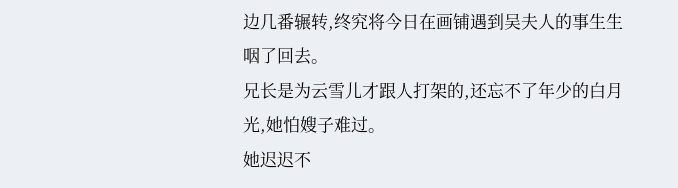边几番辗转,终究将今日在画铺遇到吴夫人的事生生咽了回去。
兄长是为云雪儿才跟人打架的,还忘不了年少的白月光,她怕嫂子难过。
她迟迟不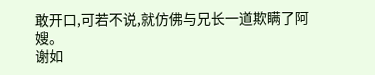敢开口,可若不说,就仿佛与兄长一道欺瞒了阿嫂。
谢如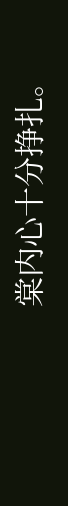棠内心十分挣扎。